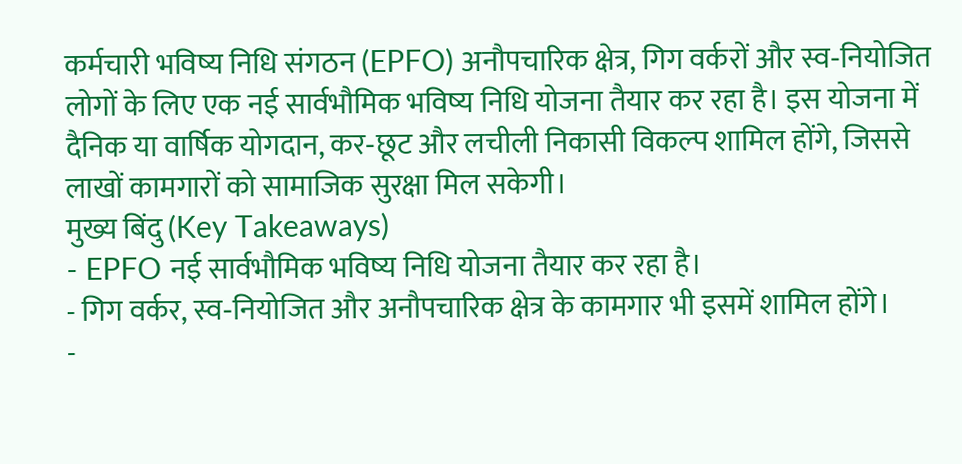कर्मचारी भविष्य निधि संगठन (EPFO) अनौपचारिक क्षेत्र, गिग वर्करों और स्व‑नियोजित लोगों के लिए एक नई सार्वभौमिक भविष्य निधि योजना तैयार कर रहा है। इस योजना में दैनिक या वार्षिक योगदान, कर‑छूट और लचीली निकासी विकल्प शामिल होंगे, जिससे लाखों कामगारों को सामाजिक सुरक्षा मिल सकेगी।
मुख्य बिंदु (Key Takeaways)
- EPFO नई सार्वभौमिक भविष्य निधि योजना तैयार कर रहा है।
- गिग वर्कर, स्व‑नियोजित और अनौपचारिक क्षेत्र के कामगार भी इसमें शामिल होंगे।
-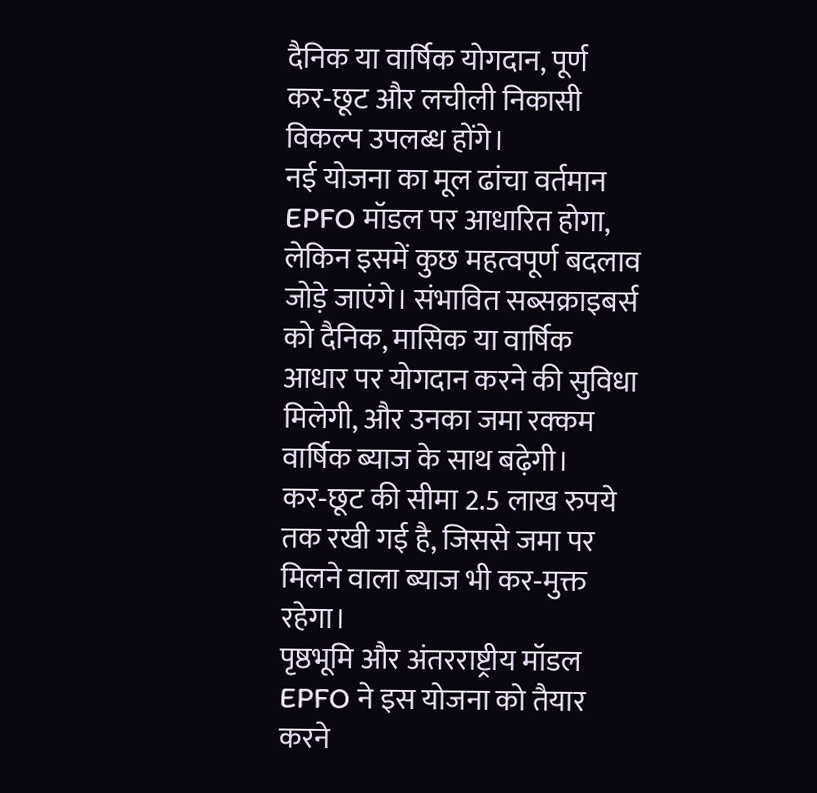दैनिक या वार्षिक योगदान, पूर्ण कर‑छूट और लचीली निकासी विकल्प उपलब्ध होंगे।
नई योजना का मूल ढांचा वर्तमान EPFO मॉडल पर आधारित होगा, लेकिन इसमें कुछ महत्वपूर्ण बदलाव जोड़े जाएंगे। संभावित सब्सक्राइबर्स को दैनिक, मासिक या वार्षिक आधार पर योगदान करने की सुविधा मिलेगी, और उनका जमा रक्कम वार्षिक ब्याज के साथ बढ़ेगी। कर‑छूट की सीमा 2.5 लाख रुपये तक रखी गई है, जिससे जमा पर मिलने वाला ब्याज भी कर‑मुक्त रहेगा।
पृष्ठभूमि और अंतरराष्ट्रीय मॉडल
EPFO ने इस योजना को तैयार करने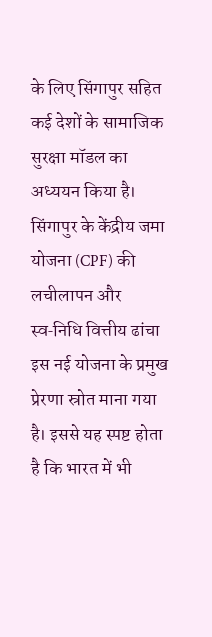के लिए सिंगापुर सहित कई देशों के सामाजिक सुरक्षा मॉडल का अध्ययन किया है। सिंगापुर के केंद्रीय जमा योजना (CPF) की लचीलापन और स्व‑निधि वित्तीय ढांचा इस नई योजना के प्रमुख प्रेरणा स्रोत माना गया है। इससे यह स्पष्ट होता है कि भारत में भी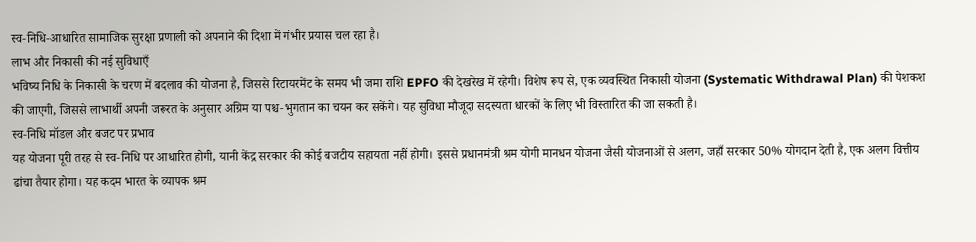स्व‑निधि‑आधारित सामाजिक सुरक्षा प्रणाली को अपनाने की दिशा में गंभीर प्रयास चल रहा है।
लाभ और निकासी की नई सुविधाएँ
भविष्य निधि के निकासी के चरण में बदलाव की योजना है, जिससे रिटायरमेंट के समय भी जमा राशि EPFO की देखरेख में रहेगी। विशेष रूप से, एक व्यवस्थित निकासी योजना (Systematic Withdrawal Plan) की पेशकश की जाएगी, जिससे लाभार्थी अपनी जरूरत के अनुसार अग्रिम या पश्च‑भुगतान का चयन कर सकेंगे। यह सुविधा मौजूदा सदस्यता धारकों के लिए भी विस्तारित की जा सकती है।
स्व‑निधि मॉडल और बजट पर प्रभाव
यह योजना पूरी तरह से स्व‑निधि पर आधारित होगी, यानी केंद्र सरकार की कोई बजटीय सहायता नहीं होगी। इससे प्रधानमंत्री श्रम योगी मानधन योजना जैसी योजनाओं से अलग, जहाँ सरकार 50% योगदान देती है, एक अलग वित्तीय ढांचा तैयार होगा। यह कदम भारत के व्यापक श्रम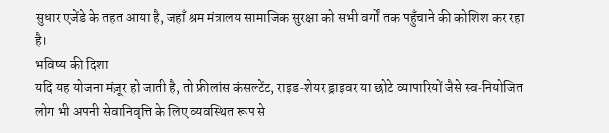सुधार एजेंडे के तहत आया है, जहाँ श्रम मंत्रालय सामाजिक सुरक्षा को सभी वर्गों तक पहुँचाने की कोशिश कर रहा है।
भविष्य की दिशा
यदि यह योजना मंज़ूर हो जाती है, तो फ्रीलांस कंसल्टेंट, राइड‑शेयर ड्राइवर या छोटे व्यापारियों जैसे स्व‑नियोजित लोग भी अपनी सेवानिवृत्ति के लिए व्यवस्थित रूप से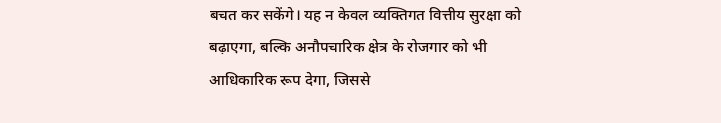बचत कर सकेंगे। यह न केवल व्यक्तिगत वित्तीय सुरक्षा को बढ़ाएगा, बल्कि अनौपचारिक क्षेत्र के रोजगार को भी आधिकारिक रूप देगा, जिससे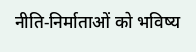नीति‑निर्माताओं को भविष्य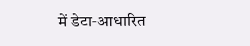में डेटा‑आधारित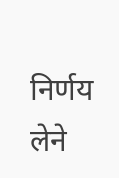निर्णय लेने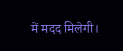में मदद मिलेगी।